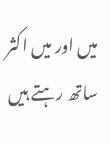میں اور میں اکثر ساتھ رہتے ہیں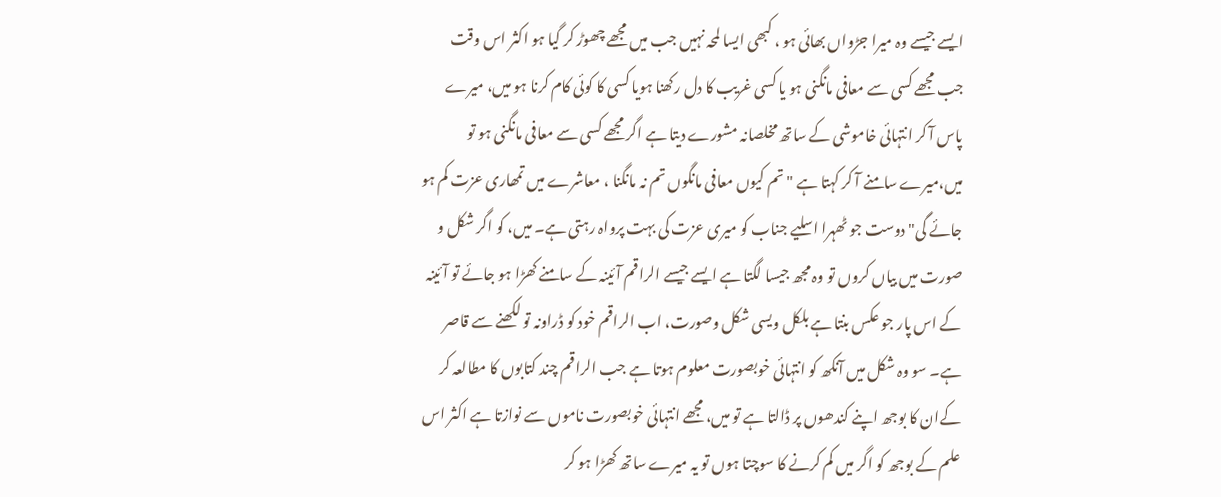ایسے جیسے وہ میرا جڑواں بھائی ہو ، کبھی ایسا لمحہ نہیں جب میں مجھے چھوڑ کر گیا ہو اکثر اس وقت جب مجھے کسی سے معافی مانگنی ہو یا کسی غریب کا دل رکھنا ہویا کسی کا کوئی کام کرنا ہو میں، میرے پاس آ کر انتہائی خاموشی کے ساتھ مخلصانہ مشورے دیتا ہے اگر مجھے کسی سے معافی مانگنی ہو تو میں،میرے سامنے آ کر کہتا ہے " تم کیوں معافی مانگوں تم نہ مانگنا ، معاشرے میں تمھاری عزت کم ہو جائے گی" دوست جو ٹھہرا اسلیے جناب کو میری عزت کی بہت پرواہ رہتی ہے۔ میں، کو اگر شکل و صورت میں بیاں کروں تو وہ مجھ جیسا لگتا ہے ایسے جیسے الراقم آئینہ کے سامنے کھڑا ہو جائے تو آئینہ کے اس پار جو عکس بنتا ہے بلکل ویسی شکل وصورت، اب الراقم خود کو ڈراونہ تو لکھنے سے قاصر ہے۔ سو وہ شکل میں آنکھ کو انتہائی خوبصورت معلوم ہوتا ہے جب الراقم چند کتابوں کا مطالعہ کر کےان کا بوجھ اپنے کندھوں پر ڈالتا ہے تو میں، مجھے انتہائی خوبصورت ناموں سے نوازتا ہے اکثر اس علم کے بوجھ کو اگر میں کم کرنے کا سوچتا ہوں تو یہ میرے ساتھ کھڑا ہو کر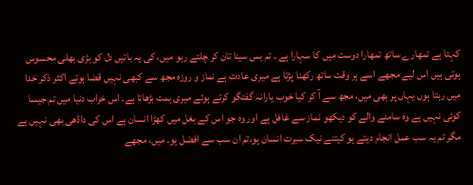کہتا ہے تمھارے ساتھ تمھارا دوست میں کا سہارا ہے ۔ تم بس سینا تان کر چلتے رہو میں، کی یہ باتیں دل کو بڑی بھلی محسوس ہوتی ہیں اس لیے مجھے اسے ہر وقت ساتھ رکھنا پڑتا ہے میری عادت ہے نماز و روزہ مجھ سے کبھی نہیں قضا ہوتے اکثر ذکر خدا میں رہتا ہوں یہاں پر بھی میں، مجھ سے آ کر کیا خوب یارانہ گفتگو کرتے ہوئے میری ہمت بڑھاتا ہے۔ اس خراب دنیا میں تم جیسا کوئی نہیں ہے وہ سامنے والے کو دیکھو نماز سے غافل ہے اور وہ جو اس کے بغل میں کھڑا انسان ہے اس کی داڈھی بھی نہیں ہے مگر تم یہ سب عمل انجام دیتے ہو کیتنے نیک سیرت انسان ہو،تم ان سب سے افضل ہو۔ میں، مجھے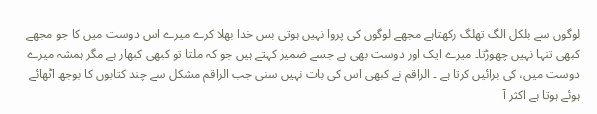لوگوں سے بلکل الگ تھلگ رکھتاہے مجھے لوگوں کی پروا نہیں ہوتی بس خدا بھلا کرے میرے اس دوست میں کا جو مجھے کبھی تنہا نہیں چھوڑتا۔ میرے ایک اور دوست بھی ہے جسے ضمیر کہتے ہیں جو کہ ملتا تو کبھی کبھار ہے مگر ہمشہ میرے دوست میں، کی برائیں کرتا ہے ۔ الراقم نے کبھی اس کی بات نہیں سنی جب الراقم مشکل سے چند کتابوں کا بوجھ اٹھائے ہوئے ہوتا ہے اکثر آ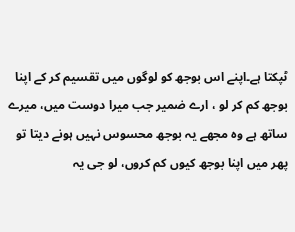ٹپکتا ہے۔اپنے اس بوجھ کو لوگوں میں تقسیم کر کے اپنا بوجھ کم کر لو ، ارے ضمیر جب میرا دوست میں، میرے ساتھ ہے وہ مجھے یہ بوجھ محسوس نہیں ہونے دیتا تو پھر میں اپنا بوجھ کیوں کم کروں، لو جی یہ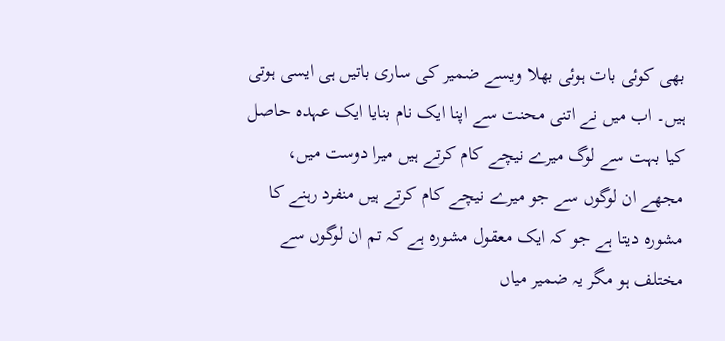بھی کوئی بات ہوئی بھلا ویسے ضمیر کی ساری باتیں ہی ایسی ہوتی ہیں۔ اب میں نے اتنی محنت سے اپنا ایک نام بنایا ایک عہدہ حاصل کیا بہت سے لوگ میرے نیچے کام کرتے ہیں میرا دوست میں، مجھے ان لوگوں سے جو میرے نیچے کام کرتے ہیں منفرد رہنے کا مشورہ دیتا ہے جو کہ ایک معقول مشورہ ہے کہ تم ان لوگوں سے مختلف ہو مگر یہ ضمیر میاں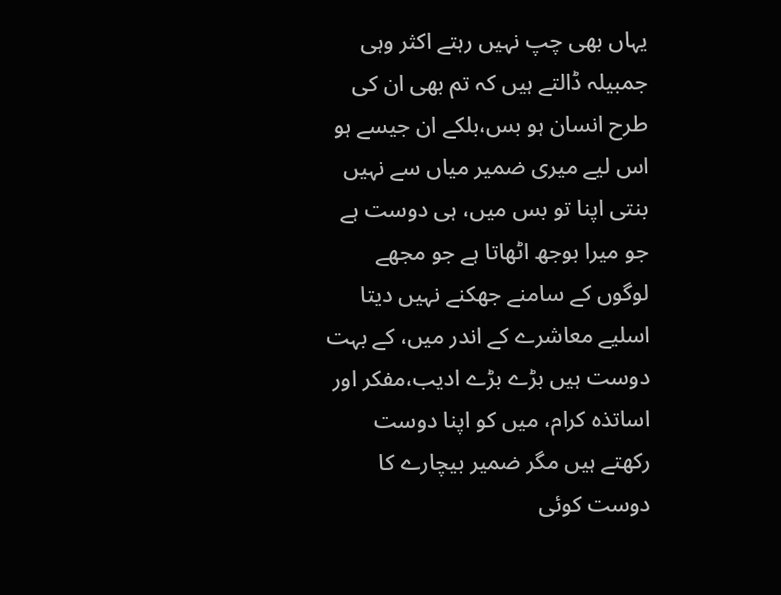یہاں بھی چپ نہیں رہتے اکثر وہی جمبیلہ ڈالتے ہیں کہ تم بھی ان کی طرح انسان ہو بس،بلکے ان جیسے ہو اس لیے میری ضمیر میاں سے نہیں بنتی اپنا تو بس میں، ہی دوست ہے جو میرا بوجھ اٹھاتا ہے جو مجھے لوگوں کے سامنے جھکنے نہیں دیتا اسلیے معاشرے کے اندر میں، کے بہت دوست ہیں بڑے بڑے ادیب،مفکر اور اساتذہ کرام، میں کو اپنا دوست رکھتے ہیں مگر ضمیر بیچارے کا دوست کوئی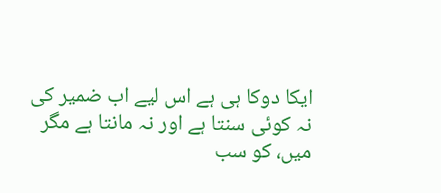ایکا دوکا ہی ہے اس لیے اب ضمیر کی نہ کوئی سنتا ہے اور نہ مانتا ہے مگر میں، کو سب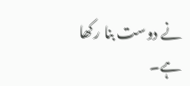نے دوست بنا رکھا ہے۔